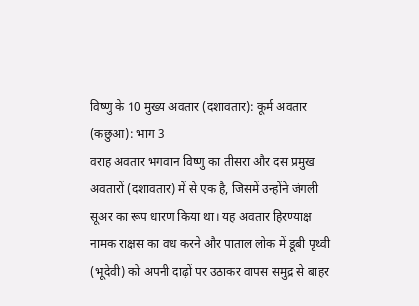विष्णु के 10 मुख्य अवतार (दशावतार): कूर्म अवतार (कछुआ): भाग 3
वराह अवतार भगवान विष्णु का तीसरा और दस प्रमुख अवतारों (दशावतार) में से एक है, जिसमें उन्होंने जंगली सूअर का रूप धारण किया था। यह अवतार हिरण्याक्ष नामक राक्षस का वध करने और पाताल लोक में डूबी पृथ्वी (भूदेवी) को अपनी दाढ़ों पर उठाकर वापस समुद्र से बाहर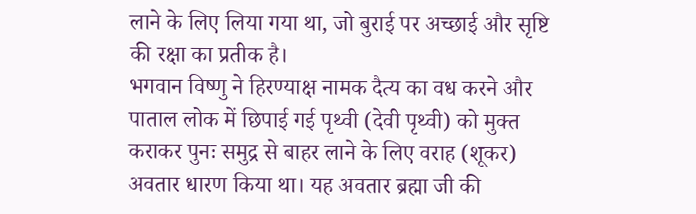लाने के लिए लिया गया था, जो बुराई पर अच्छाई और सृष्टि की रक्षा का प्रतीक है।
भगवान विष्णु ने हिरण्याक्ष नामक दैत्य का वध करने और पाताल लोक में छिपाई गई पृथ्वी (देवी पृथ्वी) को मुक्त कराकर पुनः समुद्र से बाहर लाने के लिए वराह (शूकर) अवतार धारण किया था। यह अवतार ब्रह्मा जी की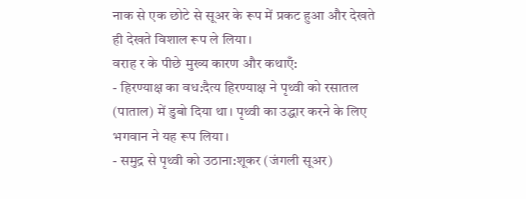नाक से एक छोटे से सूअर के रूप में प्रकट हुआ और देखते ही देखते विशाल रूप ले लिया।
वराह र के पीछे मुख्य कारण और कथाएँ:
- हिरण्याक्ष का वध:दैत्य हिरण्याक्ष ने पृथ्वी को रसातल (पाताल) में डुबो दिया था। पृथ्वी का उद्धार करने के लिए भगवान ने यह रूप लिया।
- समुद्र से पृथ्वी को उठाना:शूकर (जंगली सूअर)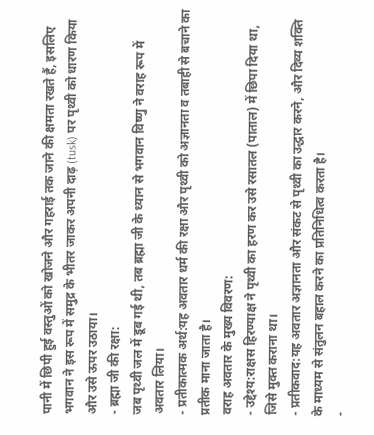पानी में छिपी हुई वस्तुओं को खोजने और गहराई तक जाने की क्षमता रखते हैं, इसलिए भगवान ने इस रूप में समुद्र के भीतर जाकर अपनी दाढ़ (tusk) पर पृथ्वी को धारण किया और उसे ऊपर उठाया।
- ब्रह्मा जी की रक्षा:
जब पृथ्वी जल में डूब गई थी, तब ब्रह्मा जी के ध्यान से भगवान विष्णु ने वराह रूप में अवतार लिया।
- प्रतीकात्मक अर्थ:यह अवतार धर्म की रक्षा और पृथ्वी को अज्ञानता व तबाही से बचाने का प्रतीक माना जाता है।
वराह अवतार के मुख्य विवरण:
- उद्देश्य:राक्षस हिरण्याक्ष ने पृथ्वी का हरण कर उसे रसातल (पाताल) में छिपा दिया था, जिसे मुक्त कराना था।
- प्रतीकवाद:यह अवतार अज्ञानता और संकट से पृथ्वी का उद्धार करने, और दिव्य शक्ति के माध्यम से संतुलन बहाल करने का प्रतिनिधित्व करता है।
-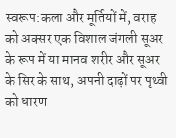स्वरूप:कला और मूर्तियों में, वराह को अक्सर एक विशाल जंगली सूअर के रूप में या मानव शरीर और सूअर के सिर के साथ, अपनी दाढ़ों पर पृथ्वी को धारण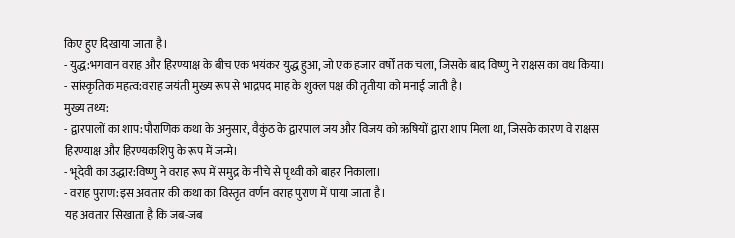किए हुए दिखाया जाता है।
- युद्ध:भगवान वराह और हिरण्याक्ष के बीच एक भयंकर युद्ध हुआ, जो एक हजार वर्षों तक चला, जिसके बाद विष्णु ने राक्षस का वध किया।
- सांस्कृतिक महत्व:वराह जयंती मुख्य रूप से भाद्रपद माह के शुक्ल पक्ष की तृतीया को मनाई जाती है।
मुख्य तथ्य:
- द्वारपालों का शाप:पौराणिक कथा के अनुसार, वैकुंठ के द्वारपाल जय और विजय को ऋषियों द्वारा शाप मिला था, जिसके कारण वे राक्षस हिरण्याक्ष और हिरण्यकशिपु के रूप में जन्मे।
- भूदेवी का उद्धार:विष्णु ने वराह रूप में समुद्र के नीचे से पृथ्वी को बाहर निकाला।
- वराह पुराण:इस अवतार की कथा का विस्तृत वर्णन वराह पुराण में पाया जाता है।
यह अवतार सिखाता है कि जब-जब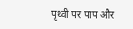पृथ्वी पर पाप और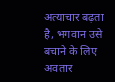अत्याचार बढ़ता है, भगवान उसे बचाने के लिए अवतार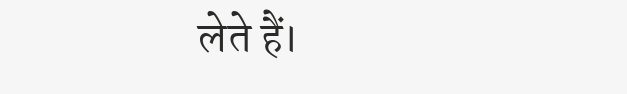लेते हैं।